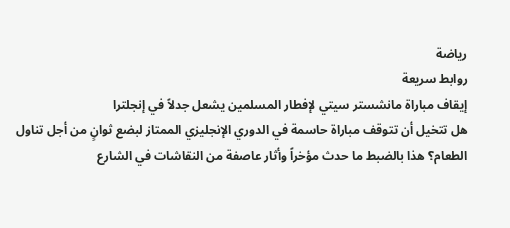رياضة
روابط سريعة
إيقاف مباراة مانشستر سيتي لإفطار المسلمين يشعل جدلاً في إنجلترا
هل تتخيل أن تتوقف مباراة حاسمة في الدوري الإنجليزي الممتاز لبضع ثوانٍ من أجل تناول الطعام؟ هذا بالضبط ما حدث مؤخراً وأثار عاصفة من النقاشات في الشارع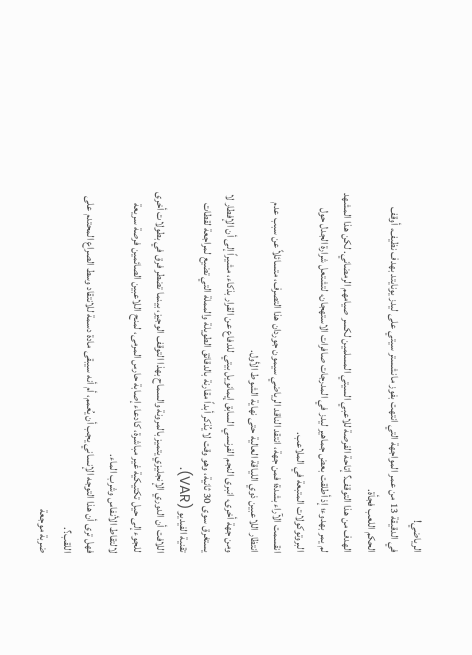الرياضي!
في الدقيقة 13 من عمر المواجهة التي انتهت بفوز مانشستر سيتي على ليدز يونايتد بهدف نظيف، أوقف الحكم اللعب فجأة.
الهدف من هذا التوقف؟ إتاحة الفرصة للاعبي السيتي المسلمين لكسر صيامهم الرمضاني. لكن هذا المشهد لم يمر بهدوء؛ إذ أطلقت بعض جماهير ليدز في المدرجات صافرات الاستهجان، لتشتعل شرارة الجدل حول البروتوكولات المتبعة في الملاعب.
انقسمت الآراء بشدة؛ فمن جهة، انتقد الناقد الرياضي سيمون جوردان هذا التصرف، متسائلاً عن سبب عدم انتظار اللاعبين ذوي اللياقة العالية حتى نهاية الشوط الأول.
ومن جهة أخرى، انبرى النجم الفرنسي السابق إيمانويل بيتي للدفاع عن القرار بذكاء، مشيراً إلى أن الإفطار لا يستغرق سوى 30 ثانية، وهو وقت لا يُذكر أبداً مقارنة بالدقائق الطويلة والمملة التي تضيع لمراجعة لقطات تقنية الفيديو (VAR).
اللافت أن الدوري الإنجليزي يتميز بالمرونة والسماح بهذا التوقف الوجيز، بينما تضطر فرق في بطولات أخرى للجوء إلى حيل تكتيكية غير مباشرة، كادعاء إصابة حارس المرمى، لمنح اللاعبين الصائمين فرصة سريعة لالتقاط الأنفاس وشرب الماء.
فهل ترى أن هذا التوجه الإنساني يجب أن يُعمم، أم أنه سيبقى مادة دسمة للانتقاد وسط الصراع المحتدم على اللقب؟.
ضربة موجعة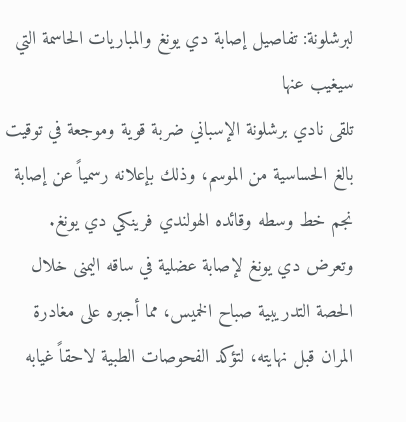لبرشلونة: تفاصيل إصابة دي يونغ والمباريات الحاسمة التي سيغيب عنها
تلقى نادي برشلونة الإسباني ضربة قوية وموجعة في توقيت بالغ الحساسية من الموسم، وذلك بإعلانه رسمياً عن إصابة نجم خط وسطه وقائده الهولندي فرينكي دي يونغ.
وتعرض دي يونغ لإصابة عضلية في ساقه اليمنى خلال الحصة التدريبية صباح الخميس، مما أجبره على مغادرة المران قبل نهايته، لتؤكد الفحوصات الطبية لاحقاً غيابه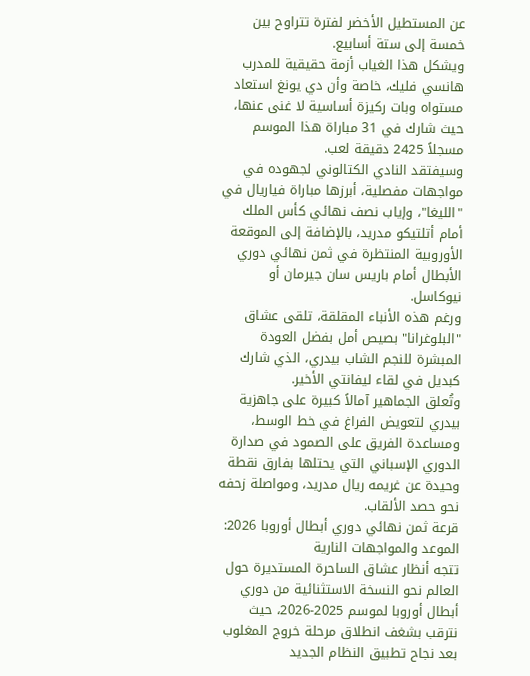عن المستطيل الأخضر لفترة تتراوح بين خمسة إلى ستة أسابيع.
ويشكل هذا الغياب أزمة حقيقية للمدرب هانسي فليك، خاصة وأن دي يونغ استعاد مستواه وبات ركيزة أساسية لا غنى عنها، حيث شارك في 31 مباراة هذا الموسم مسجلاً 2425 دقيقة لعب.
وسيفتقد النادي الكتالوني لجهوده في مواجهات مفصلية، أبرزها مباراة فياريال في "الليغا"، وإياب نصف نهائي كأس الملك أمام أتلتيكو مدريد، بالإضافة إلى الموقعة الأوروبية المنتظرة في ثمن نهائي دوري الأبطال أمام باريس سان جيرمان أو نيوكاسل.
ورغم هذه الأنباء المقلقة، تلقى عشاق "البلوغرانا" بصيص أمل بفضل العودة المبشرة للنجم الشاب بيدري، الذي شارك كبديل في لقاء ليفانتي الأخير.
وتُعلق الجماهير آمالاً كبيرة على جاهزية بيدري لتعويض الفراغ في خط الوسط، ومساعدة الفريق على الصمود في صدارة الدوري الإسباني التي يحتلها بفارق نقطة وحيدة عن غريمه ريال مدريد، ومواصلة زحفه نحو حصد الألقاب.
قرعة ثمن نهائي دوري أبطال أوروبا 2026: الموعد والمواجهات النارية
تتجه أنظار عشاق الساحرة المستديرة حول العالم نحو النسخة الاستثنائية من دوري أبطال أوروبا لموسم 2025-2026، حيث نترقب بشغف انطلاق مرحلة خروج المغلوب بعد نجاح تطبيق النظام الجديد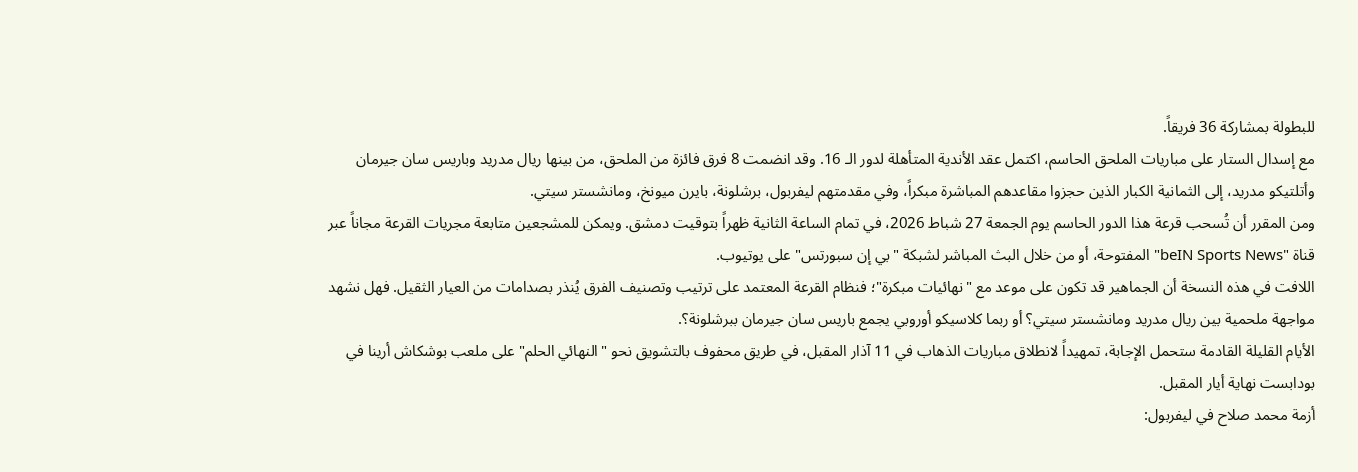للبطولة بمشاركة 36 فريقاً.
مع إسدال الستار على مباريات الملحق الحاسم، اكتمل عقد الأندية المتأهلة لدور الـ 16. وقد انضمت 8 فرق فائزة من الملحق، من بينها ريال مدريد وباريس سان جيرمان وأتلتيكو مدريد، إلى الثمانية الكبار الذين حجزوا مقاعدهم المباشرة مبكراً، وفي مقدمتهم ليفربول، برشلونة، بايرن ميونخ، ومانشستر سيتي.
ومن المقرر أن تُسحب قرعة هذا الدور الحاسم يوم الجمعة 27 شباط 2026، في تمام الساعة الثانية ظهراً بتوقيت دمشق. ويمكن للمشجعين متابعة مجريات القرعة مجاناً عبر قناة "beIN Sports News" المفتوحة، أو من خلال البث المباشر لشبكة "بي إن سبورتس" على يوتيوب.
اللافت في هذه النسخة أن الجماهير قد تكون على موعد مع "نهائيات مبكرة"؛ فنظام القرعة المعتمد على ترتيب وتصنيف الفرق يُنذر بصدامات من العيار الثقيل. فهل نشهد مواجهة ملحمية بين ريال مدريد ومانشستر سيتي؟ أو ربما كلاسيكو أوروبي يجمع باريس سان جيرمان ببرشلونة؟.
الأيام القليلة القادمة ستحمل الإجابة، تمهيداً لانطلاق مباريات الذهاب في 11 آذار المقبل، في طريق محفوف بالتشويق نحو "النهائي الحلم" على ملعب بوشكاش أرينا في بودابست نهاية أيار المقبل.
أزمة محمد صلاح في ليفربول: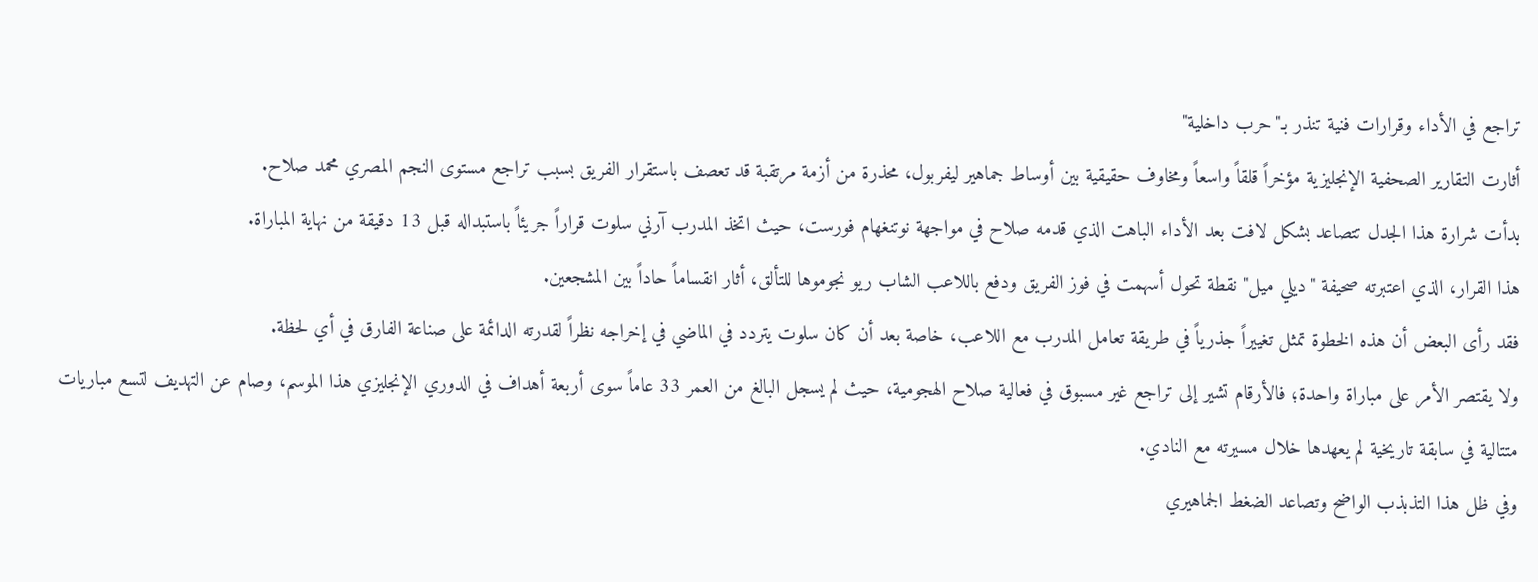تراجع في الأداء وقرارات فنية تنذر بـ"حرب داخلية"
أثارت التقارير الصحفية الإنجليزية مؤخراً قلقاً واسعاً ومخاوف حقيقية بين أوساط جماهير ليفربول، محذرة من أزمة مرتقبة قد تعصف باستقرار الفريق بسبب تراجع مستوى النجم المصري محمد صلاح.
بدأت شرارة هذا الجدل تتصاعد بشكل لافت بعد الأداء الباهت الذي قدمه صلاح في مواجهة نوتنغهام فورست، حيث اتخذ المدرب آرني سلوت قراراً جريئاً باستبداله قبل 13 دقيقة من نهاية المباراة.
هذا القرار، الذي اعتبرته صحيفة "ديلي ميل" نقطة تحول أسهمت في فوز الفريق ودفع باللاعب الشاب ريو نجوموها للتألق، أثار انقساماً حاداً بين المشجعين.
فقد رأى البعض أن هذه الخطوة تمثل تغييراً جذرياً في طريقة تعامل المدرب مع اللاعب، خاصة بعد أن كان سلوت يتردد في الماضي في إخراجه نظراً لقدرته الدائمة على صناعة الفارق في أي لحظة.
ولا يقتصر الأمر على مباراة واحدة؛ فالأرقام تشير إلى تراجع غير مسبوق في فعالية صلاح الهجومية، حيث لم يسجل البالغ من العمر 33 عاماً سوى أربعة أهداف في الدوري الإنجليزي هذا الموسم، وصام عن التهديف لتسع مباريات متتالية في سابقة تاريخية لم يعهدها خلال مسيرته مع النادي.
وفي ظل هذا التذبذب الواضح وتصاعد الضغط الجماهيري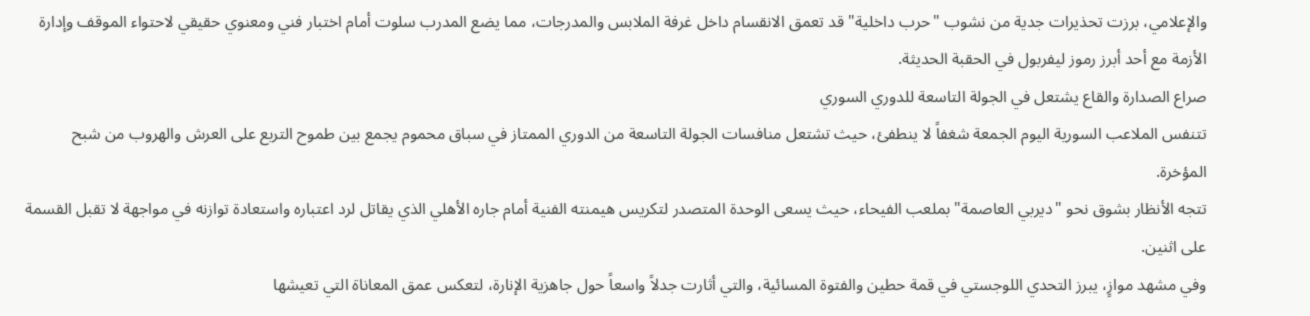والإعلامي، برزت تحذيرات جدية من نشوب "حرب داخلية" قد تعمق الانقسام داخل غرفة الملابس والمدرجات، مما يضع المدرب سلوت أمام اختبار فني ومعنوي حقيقي لاحتواء الموقف وإدارة الأزمة مع أحد أبرز رموز ليفربول في الحقبة الحديثة.
صراع الصدارة والقاع يشتعل في الجولة التاسعة للدوري السوري
تتنفس الملاعب السورية اليوم الجمعة شغفاً لا ينطفئ، حيث تشتعل منافسات الجولة التاسعة من الدوري الممتاز في سباق محموم يجمع بين طموح التربع على العرش والهروب من شبح المؤخرة.
تتجه الأنظار بشوق نحو "ديربي العاصمة" بملعب الفيحاء، حيث يسعى الوحدة المتصدر لتكريس هيمنته الفنية أمام جاره الأهلي الذي يقاتل لرد اعتباره واستعادة توازنه في مواجهة لا تقبل القسمة على اثنين.
وفي مشهد موازٍ، يبرز التحدي اللوجستي في قمة حطين والفتوة المسائية، والتي أثارت جدلاً واسعاً حول جاهزية الإنارة، لتعكس عمق المعاناة التي تعيشها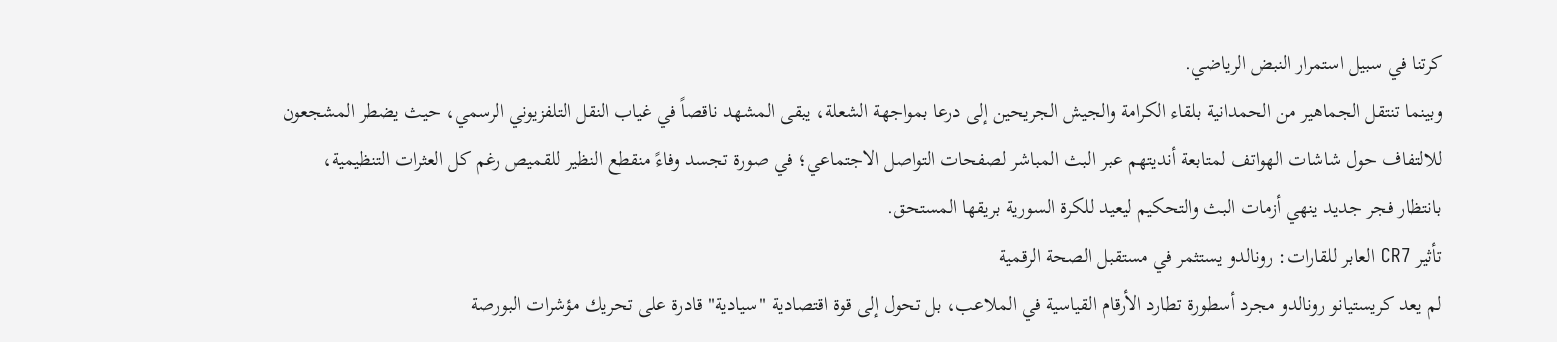كرتنا في سبيل استمرار النبض الرياضي.
وبينما تنتقل الجماهير من الحمدانية بلقاء الكرامة والجيش الجريحين إلى درعا بمواجهة الشعلة، يبقى المشهد ناقصاً في غياب النقل التلفزيوني الرسمي، حيث يضطر المشجعون للالتفاف حول شاشات الهواتف لمتابعة أنديتهم عبر البث المباشر لصفحات التواصل الاجتماعي؛ في صورة تجسد وفاءً منقطع النظير للقميص رغم كل العثرات التنظيمية، بانتظار فجر جديد ينهي أزمات البث والتحكيم ليعيد للكرة السورية بريقها المستحق.
تأثير CR7 العابر للقارات: رونالدو يستثمر في مستقبل الصحة الرقمية
لم يعد كريستيانو رونالدو مجرد أسطورة تطارد الأرقام القياسية في الملاعب، بل تحول إلى قوة اقتصادية "سيادية" قادرة على تحريك مؤشرات البورصة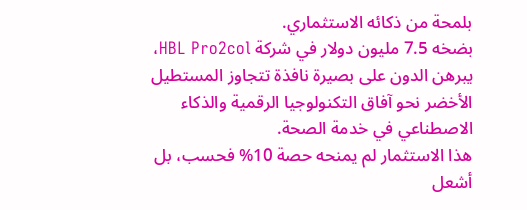بلمحة من ذكائه الاستثماري.
بضخه 7.5 مليون دولار في شركة HBL Pro2col، يبرهن الدون على بصيرة نافذة تتجاوز المستطيل الأخضر نحو آفاق التكنولوجيا الرقمية والذكاء الاصطناعي في خدمة الصحة.
هذا الاستثمار لم يمنحه حصة 10% فحسب، بل أشعل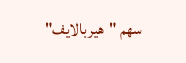سهم "هيربالايف"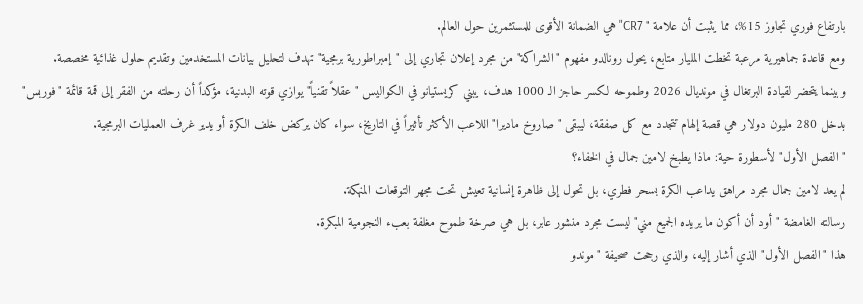بارتفاع فوري تجاوز 15%، مما يثبت أن علامة " CR7" هي الضمانة الأقوى للمستثمرين حول العالم.
ومع قاعدة جماهيرية مرعبة تخطت المليار متابع، يحول رونالدو مفهوم "الشراكة" من مجرد إعلان تجاري إلى "إمبراطورية برمجية" تهدف لتحليل بيانات المستخدمين وتقديم حلول غذائية مخصصة.
وبينما يتحضر لقيادة البرتغال في مونديال 2026 وطموحه لكسر حاجز الـ 1000 هدف، يبني كريستيانو في الكواليس "عقلاً تقنياً" يوازي قوته البدنية، مؤكداً أن رحلته من الفقر إلى قمة قائمة "فوربس" بدخل 280 مليون دولار هي قصة إلهام تتجدد مع كل صفقة، ليبقى "صاروخ ماديرا" اللاعب الأكثر تأثيراً في التاريخ، سواء كان يركض خلف الكرة أو يدير غرف العمليات البرمجية.
"الفصل الأول" لأسطورة حية: ماذا يطبخ لامين جمال في الخفاء؟
لم يعد لامين جمال مجرد مراهق يداعب الكرة بسحر فطري، بل تحول إلى ظاهرة إنسانية تعيش تحت مجهر التوقعات المنهكة.
رسالته الغامضة "أود أن أكون ما يريده الجميع مني" ليست مجرد منشور عابر، بل هي صرخة طموح مغلفة بعبء النجومية المبكرة.
هذا "الفصل الأول" الذي أشار إليه، والذي رجحت صحيفة "موندو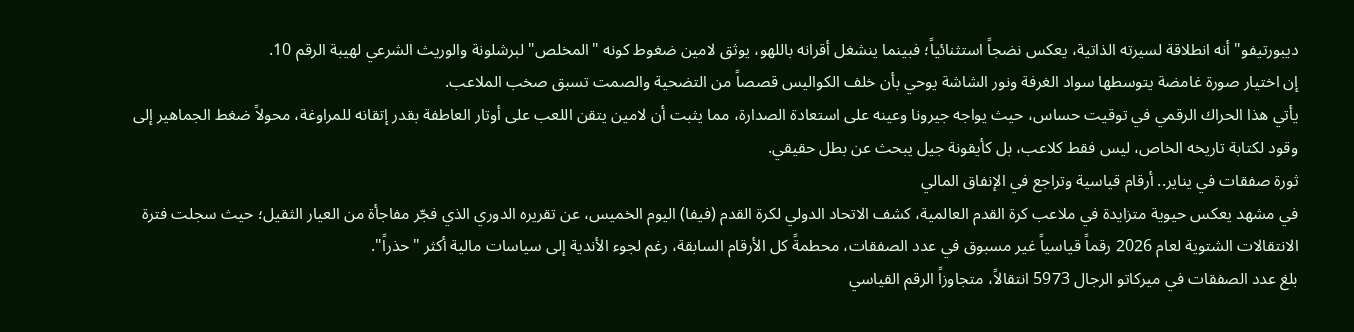ديبورتيفو" أنه انطلاقة لسيرته الذاتية، يعكس نضجاً استثنائياً؛ فبينما ينشغل أقرانه باللهو، يوثق لامين ضغوط كونه "المخلص" لبرشلونة والوريث الشرعي لهيبة الرقم 10.
إن اختيار صورة غامضة يتوسطها سواد الغرفة ونور الشاشة يوحي بأن خلف الكواليس قصصاً من التضحية والصمت تسبق صخب الملاعب.
يأتي هذا الحراك الرقمي في توقيت حساس، حيث يواجه جيرونا وعينه على استعادة الصدارة، مما يثبت أن لامين يتقن اللعب على أوتار العاطفة بقدر إتقانه للمراوغة، محولاً ضغط الجماهير إلى وقود لكتابة تاريخه الخاص، ليس فقط كلاعب، بل كأيقونة جيل يبحث عن بطل حقيقي.
ثورة صفقات في يناير.. أرقام قياسية وتراجع في الإنفاق المالي
في مشهد يعكس حيوية متزايدة في ملاعب كرة القدم العالمية، كشف الاتحاد الدولي لكرة القدم (فيفا) اليوم الخميس، عن تقريره الدوري الذي فجّر مفاجأة من العيار الثقيل؛ حيث سجلت فترة الانتقالات الشتوية لعام 2026 رقماً قياسياً غير مسبوق في عدد الصفقات، محطمةً كل الأرقام السابقة، رغم لجوء الأندية إلى سياسات مالية أكثر "حذراً".
بلغ عدد الصفقات في ميركاتو الرجال 5973 انتقالاً، متجاوزاً الرقم القياسي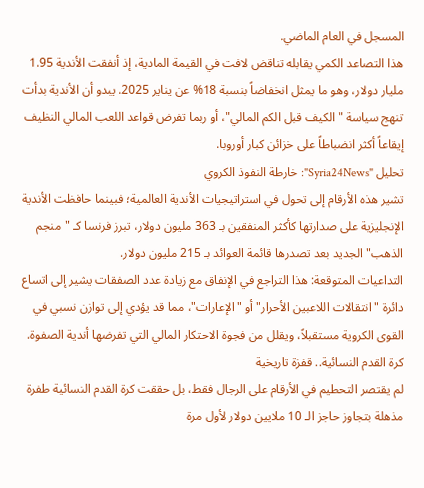المسجل في العام الماضي.
هذا التصاعد الكمي يقابله تناقض لافت في القيمة المادية، إذ أنفقت الأندية 1.95 مليار دولار، وهو ما يمثل انخفاضاً بنسبة 18% عن يناير 2025. يبدو أن الأندية بدأت تنهج سياسة "الكيف قبل الكم المالي"، أو ربما تفرض قواعد اللعب المالي النظيف إيقاعاً أكثر انضباطاً على خزائن كبار أوروبا.
تحليل "Syria24News": خارطة النفوذ الكروي
تشير هذه الأرقام إلى تحول في استراتيجيات الأندية العالمية؛ فبينما حافظت الأندية الإنجليزية على صدارتها كأكثر المنفقين بـ 363 مليون دولار، تبرز فرنسا كـ "منجم الذهب" الجديد بعد تصدرها قائمة العوائد بـ 215 مليون دولار.
التداعيات المتوقعة: هذا التراجع في الإنفاق مع زيادة عدد الصفقات يشير إلى اتساع دائرة "انتقالات اللاعبين الأحرار" أو "الإعارات"، مما قد يؤدي إلى توازن نسبي في القوى الكروية مستقبلاً، ويقلل من فجوة الاحتكار المالي التي تفرضها أندية الصفوة.
كرة القدم النسائية.. قفزة تاريخية
لم يقتصر التحطيم في الأرقام على الرجال فقط، بل حققت كرة القدم النسائية طفرة مذهلة بتجاوز حاجز الـ 10 ملايين دولار لأول مرة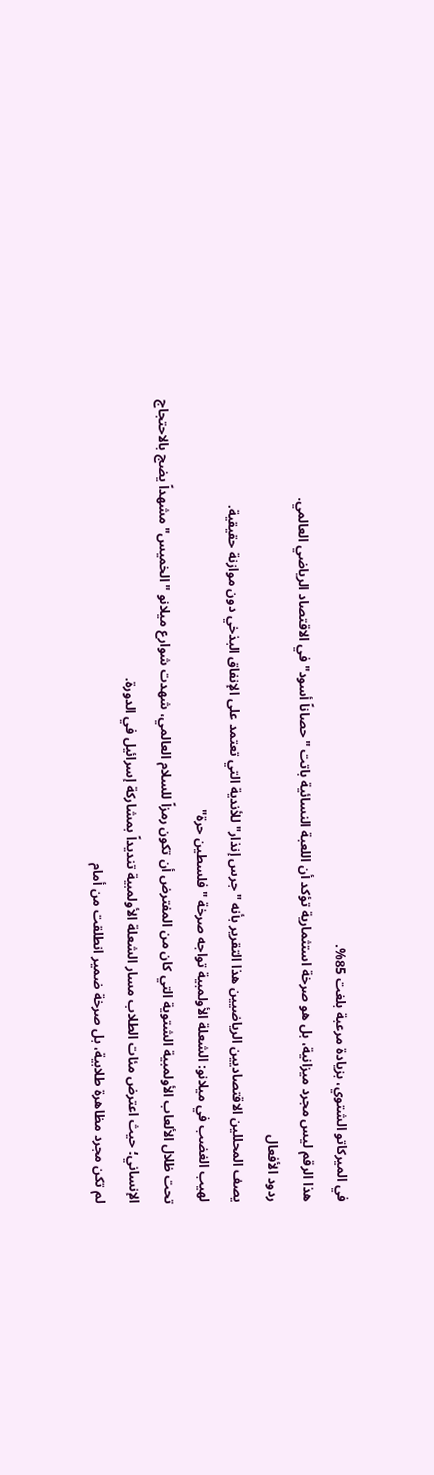في الميركاتو الشتوي، بزيادة مرعبة بلغت 85%.
هذا الرقم ليس مجرد ميزانية، بل هو صرخة استثمارية تؤكد أن اللعبة النسائية باتت "حصاناً أسود" في الاقتصاد الرياضي العالمي.
ردود الأفعال
يصف المحللين الاقتصاديين الرياضيين هذا التقرير بأنه "جرس إنذار" للأندية التي تعتمد على الإنفاق البذخي دون موازنة حقيقية.
لهيب الغضب في ميلانو: الشعلة الأولمبية تواجه صرخة "فلسطين حرة"
تحت ظلال الألعاب الأولمبية الشتوية التي كان من المفترض أن تكون رمزاً للسلام العالمي، شهدت شوارع ميلانو "الخميس" مشهداً يضج بالاحتجاج الإنساني؛ حيث اعترض مئات الطلاب مسار الشعلة الأولمبية تنديداً بمشاركة إسرائيل في الدورة.
لم تكن مجرد مظاهرة طلابية، بل صرخة ضمير انطلقت من أمام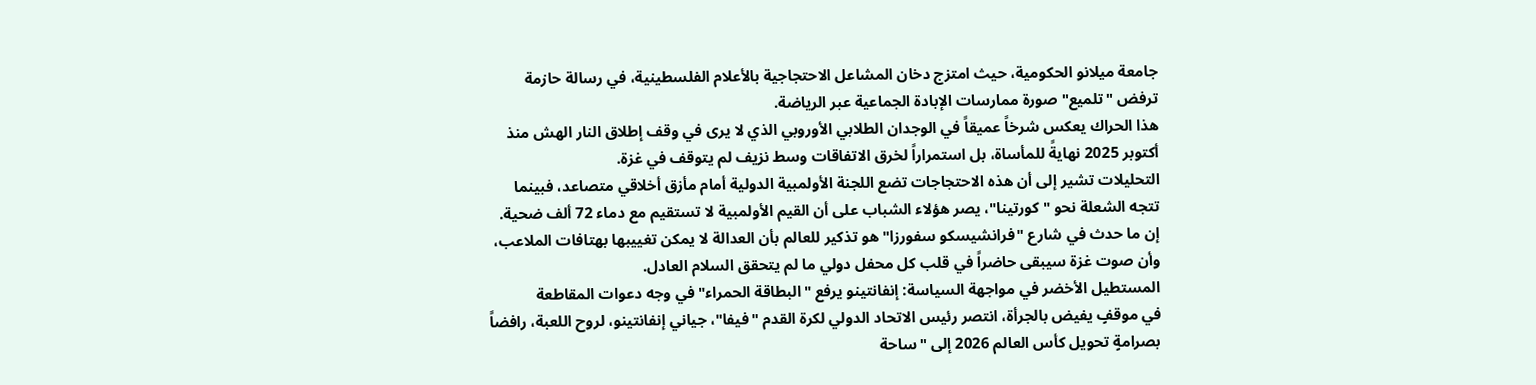جامعة ميلانو الحكومية، حيث امتزج دخان المشاعل الاحتجاجية بالأعلام الفلسطينية، في رسالة حازمة ترفض "تلميع" صورة ممارسات الإبادة الجماعية عبر الرياضة.
هذا الحراك يعكس شرخاً عميقاً في الوجدان الطلابي الأوروبي الذي لا يرى في وقف إطلاق النار الهش منذ أكتوبر 2025 نهايةً للمأساة، بل استمراراً لخرق الاتفاقات وسط نزيف لم يتوقف في غزة.
التحليلات تشير إلى أن هذه الاحتجاجات تضع اللجنة الأولمبية الدولية أمام مأزق أخلاقي متصاعد، فبينما تتجه الشعلة نحو "كورتينا"، يصر هؤلاء الشباب على أن القيم الأولمبية لا تستقيم مع دماء 72 ألف ضحية.
إن ما حدث في شارع "فرانشيسكو سفورزا" هو تذكير للعالم بأن العدالة لا يمكن تغييبها بهتافات الملاعب، وأن صوت غزة سيبقى حاضراً في قلب كل محفل دولي ما لم يتحقق السلام العادل.
المستطيل الأخضر في مواجهة السياسة: إنفانتينو يرفع "البطاقة الحمراء" في وجه دعوات المقاطعة
في موقفٍ يفيض بالجرأة، انتصر رئيس الاتحاد الدولي لكرة القدم "فيفا"، جياني إنفانتينو، لروح اللعبة، رافضاً بصرامةٍ تحويل كأس العالم 2026 إلى "ساحة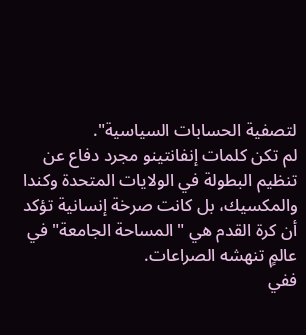لتصفية الحسابات السياسية".
لم تكن كلمات إنفانتينو مجرد دفاع عن تنظيم البطولة في الولايات المتحدة وكندا والمكسيك، بل كانت صرخة إنسانية تؤكد أن كرة القدم هي "المساحة الجامعة" في عالمٍ تنهشه الصراعات.
ففي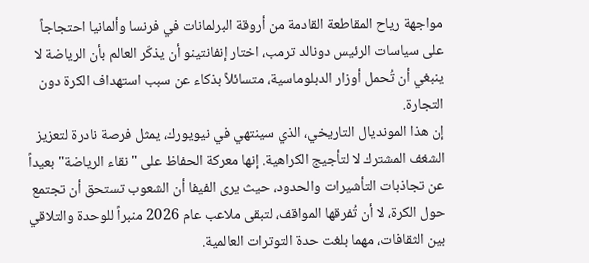مواجهة رياح المقاطعة القادمة من أروقة البرلمانات في فرنسا وألمانيا احتجاجاً على سياسات الرئيس دونالد ترمب، اختار إنفانتينو أن يذكّر العالم بأن الرياضة لا ينبغي أن تُحمل أوزار الدبلوماسية، متسائلاً بذكاء عن سبب استهداف الكرة دون التجارة.
إن هذا المونديال التاريخي، الذي سينتهي في نيويورك، يمثل فرصة نادرة لتعزيز الشغف المشترك لا لتأجيج الكراهية. إنها معركة الحفاظ على "نقاء الرياضة" بعيداً عن تجاذبات التأشيرات والحدود، حيث يرى الفيفا أن الشعوب تستحق أن تجتمع حول الكرة، لا أن تُفرقها المواقف، لتبقى ملاعب عام 2026 منبراً للوحدة والتلاقي بين الثقافات، مهما بلغت حدة التوترات العالمية.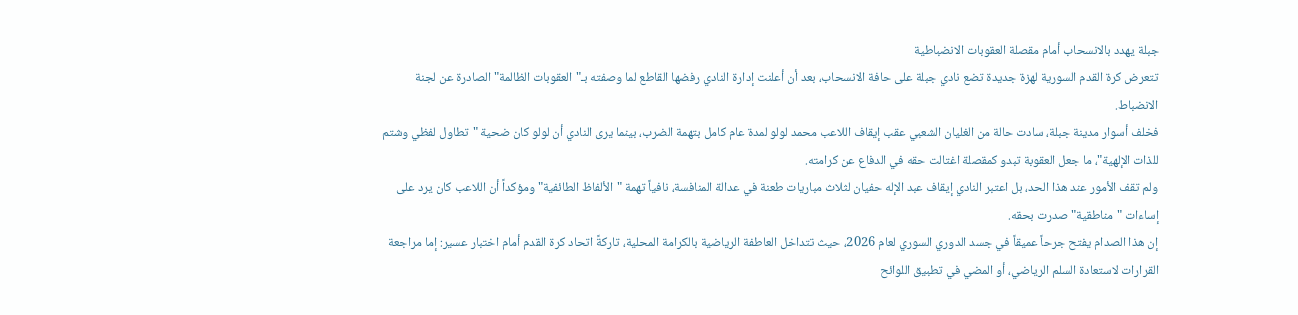جبلة يهدد بالانسحاب أمام مقصلة العقوبات الانضباطية
تتعرض كرة القدم السورية لهزة جديدة تضع نادي جبلة على حافة الانسحاب، بعد أن أعلنت إدارة النادي رفضها القاطع لما وصفته بـ"العقوبات الظالمة" الصادرة عن لجنة الانضباط.
فخلف أسوار مدينة جبلة، سادت حالة من الغليان الشعبي عقب إيقاف اللاعب محمد لولو لمدة عام كامل بتهمة الضرب، بينما يرى النادي أن لولو كان ضحية "تطاول لفظي وشتم للذات الإلهية"، ما جعل العقوبة تبدو كمقصلة اغتالت حقه في الدفاع عن كرامته.
ولم تقف الأمور عند هذا الحد، بل اعتبر النادي إيقاف عبد الإله حفيان لثلاث مباريات طعنة في عدالة المنافسة، نافياً تهمة "الألفاظ الطائفية" ومؤكداً أن اللاعب كان يرد على إساءات "مناطقية" صدرت بحقه.
إن هذا الصدام يفتح جرحاً عميقاً في جسد الدوري السوري لعام 2026، حيث تتداخل العاطفة الرياضية بالكرامة المحلية، تاركةً اتحاد كرة القدم أمام اختبار عسير: إما مراجعة القرارات لاستعادة السلم الرياضي، أو المضي في تطبيق اللوائح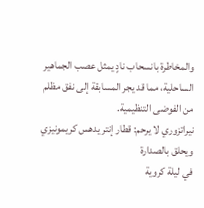والمخاطرة بانسحاب نادٍ يمثل عصب الجماهير الساحلية، مما قد يجر المسابقة إلى نفق مظلم من الفوضى التنظيمية.
نيراتزوري لا يرحم: قطار إنتر يدهس كريمونيزي ويحلق بالصدارة
في ليلة كروية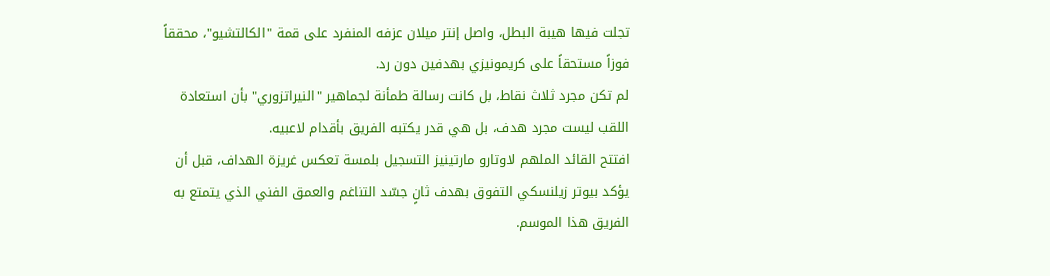تجلت فيها هيبة البطل، واصل إنتر ميلان عزفه المنفرد على قمة "الكالتشيو"، محققاً فوزاً مستحقاً على كريمونيزي بهدفين دون رد.
لم تكن مجرد ثلاث نقاط، بل كانت رسالة طمأنة لجماهير "النيراتزوري" بأن استعادة اللقب ليست مجرد هدف، بل هي قدر يكتبه الفريق بأقدام لاعبيه.
افتتح القائد الملهم لاوتارو مارتينيز التسجيل بلمسة تعكس غريزة الهداف، قبل أن يؤكد بيوتر زيلنسكي التفوق بهدف ثانٍ جسّد التناغم والعمق الفني الذي يتمتع به الفريق هذا الموسم.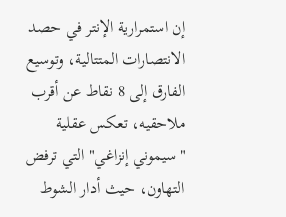إن استمرارية الإنتر في حصد الانتصارات المتتالية، وتوسيع الفارق إلى 8 نقاط عن أقرب ملاحقيه، تعكس عقلية "سيموني إنزاغي" التي ترفض التهاون، حيث أدار الشوط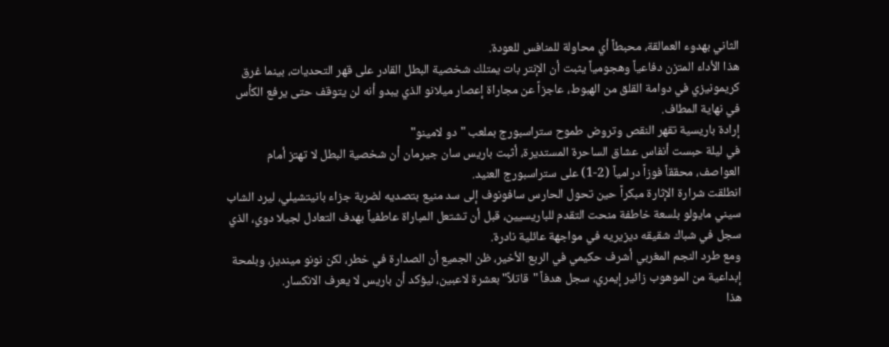الثاني بهدوء العمالقة، محبطاً أي محاولة للمنافس للعودة.
هذا الأداء المتزن دفاعياً وهجومياً يثبت أن الإنتر بات يمتلك شخصية البطل القادر على قهر التحديات، بينما غرق كريمونيزي في دوامة القلق من الهبوط، عاجزاً عن مجاراة إعصار ميلانو الذي يبدو أنه لن يتوقف حتى يرفع الكأس في نهاية المطاف.
إرادة باريسية تقهر النقص وتروض طموح ستراسبورج بملعب "دو لامينو"
في ليلة حبست أنفاس عشاق الساحرة المستديرة، أثبت باريس سان جيرمان أن شخصية البطل لا تهتز أمام العواصف، محققاً فوزاً درامياً (2-1) على ستراسبورج العنيد.
انطلقت شرارة الإثارة مبكراً حين تحول الحارس سافونوف إلى سد منيع بتصديه لضربة جزاء بانيتشيلي، ليرد الشاب سيني مايولو بلسعة خاطفة منحت التقدم للباريسيين، قبل أن تشتعل المباراة عاطفياً بهدف التعادل لجيلا دوي، الذي سجل في شباك شقيقه ديزيريه في مواجهة عائلية نادرة.
ومع طرد النجم المغربي أشرف حكيمي في الربع الأخير، ظن الجميع أن الصدارة في خطر، لكن نونو مينديز، وبلمحة إبداعية من الموهوب زائير إيمري، سجل هدفاً "قاتلاً" بعشرة لاعبين، ليؤكد أن باريس لا يعرف الانكسار.
هذا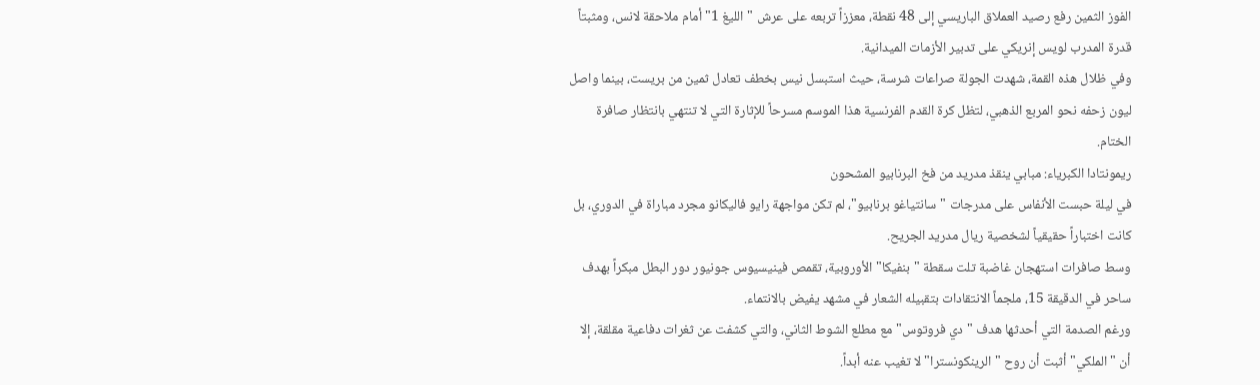الفوز الثمين رفع رصيد العملاق الباريسي إلى 48 نقطة، معززاً تربعه على عرش "الليغ 1" أمام ملاحقة لانس، ومثبتاً قدرة المدرب لويس إنريكي على تدبير الأزمات الميدانية.
وفي ظلال هذه القمة، شهدت الجولة صراعات شرسة، حيث استبسل نيس بخطف تعادل ثمين من بريست، بينما واصل ليون زحفه نحو المربع الذهبي، لتظل كرة القدم الفرنسية هذا الموسم مسرحاً للإثارة التي لا تنتهي بانتظار صافرة الختام.
ريمونتادا الكبرياء: مبابي ينقذ مدريد من فخ البرنابيو المشحون
في ليلة حبست الأنفاس على مدرجات "سانتياغو برنابيو"، لم تكن مواجهة رايو فاليكانو مجرد مباراة في الدوري، بل كانت اختباراً حقيقياً لشخصية ريال مدريد الجريح.
وسط صافرات استهجان غاضبة تلت سقطة "بنفيكا" الأوروبية، تقمص فينيسيوس جونيور دور البطل مبكراً بهدف ساحر في الدقيقة 15، ملجماً الانتقادات بتقبيله الشعار في مشهد يفيض بالانتماء.
ورغم الصدمة التي أحدثها هدف "دي فروتوس" مع مطلع الشوط الثاني، والتي كشفت عن ثغرات دفاعية مقلقة، إلا أن "الملكي" أثبت أن روح "الرينكونسترا" لا تغيب عنه أبداً.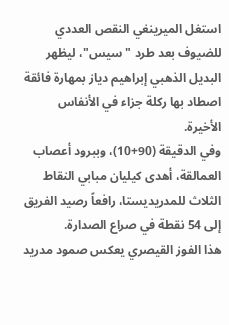استغل الميرينغي النقص العددي للضيوف بعد طرد "سيس"، ليظهر البديل الذهبي إبراهيم دياز بمهارة فائقة اصطاد بها ركلة جزاء في الأنفاس الأخيرة.
وفي الدقيقة (90+10)، وببرود أعصاب العمالقة، أهدى كيليان مبابي النقاط الثلاث للمدريديستا، رافعاً رصيد الفريق إلى 54 نقطة في صراع الصدارة.
هذا الفوز القيصري يعكس صمود مدريد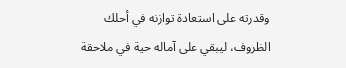وقدرته على استعادة توازنه في أحلك الظروف، ليبقي على آماله حية في ملاحقة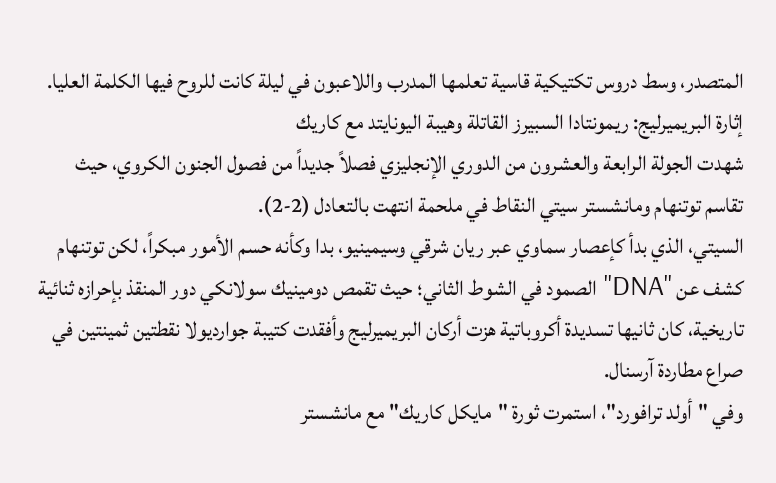المتصدر، وسط دروس تكتيكية قاسية تعلمها المدرب واللاعبون في ليلة كانت للروح فيها الكلمة العليا.
إثارة البريميرليج: ريمونتادا السبيرز القاتلة وهيبة اليونايتد مع كاريك
شهدت الجولة الرابعة والعشرون من الدوري الإنجليزي فصلاً جديداً من فصول الجنون الكروي، حيث تقاسم توتنهام ومانشستر سيتي النقاط في ملحمة انتهت بالتعادل (2-2).
السيتي، الذي بدأ كإعصار سماوي عبر ريان شرقي وسيمينيو، بدا وكأنه حسم الأمور مبكراً، لكن توتنهام كشف عن "DNA" الصمود في الشوط الثاني؛ حيث تقمص دومينيك سولانكي دور المنقذ بإحرازه ثنائية تاريخية، كان ثانيها تسديدة أكروباتية هزت أركان البريميرليج وأفقدت كتيبة جوارديولا نقطتين ثمينتين في صراع مطاردة آرسنال.
وفي "أولد ترافورد"، استمرت ثورة "مايكل كاريك" مع مانشستر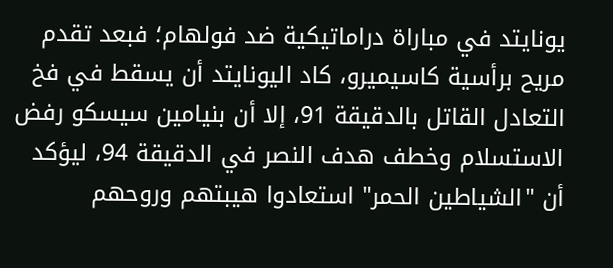يونايتد في مباراة دراماتيكية ضد فولهام؛ فبعد تقدم مريح برأسية كاسيميرو، كاد اليونايتد أن يسقط في فخ التعادل القاتل بالدقيقة 91، إلا أن بنيامين سيسكو رفض الاستسلام وخطف هدف النصر في الدقيقة 94، ليؤكد أن "الشياطين الحمر" استعادوا هيبتهم وروحهم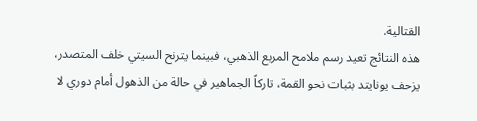القتالية.
هذه النتائج تعيد رسم ملامح المربع الذهبي، فبينما يترنح السيتي خلف المتصدر، يزحف يونايتد بثبات نحو القمة، تاركاً الجماهير في حالة من الذهول أمام دوري لا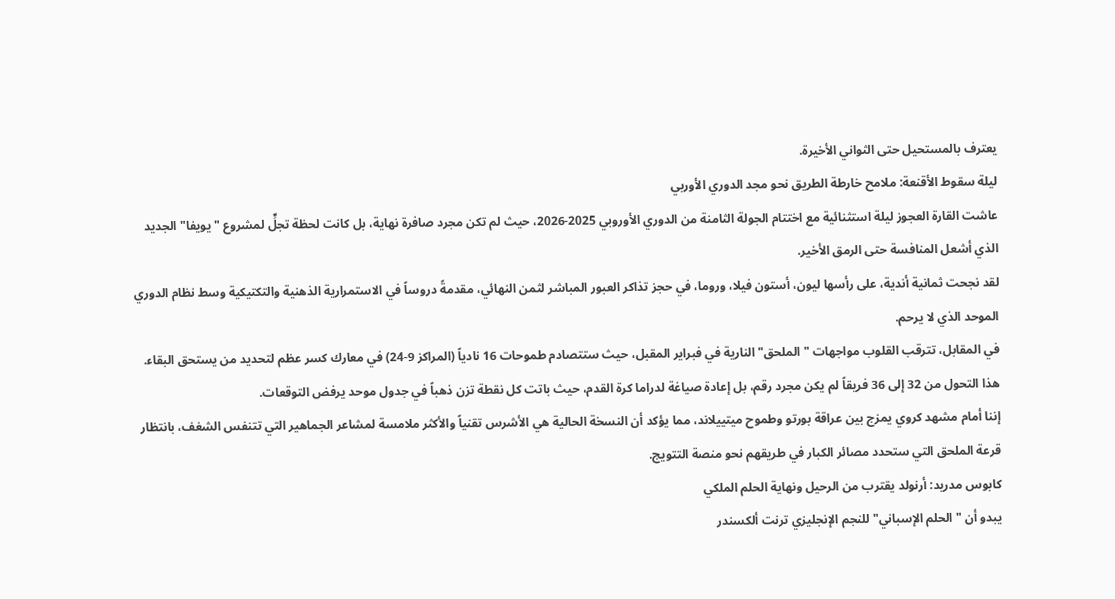يعترف بالمستحيل حتى الثواني الأخيرة.
ليلة سقوط الأقنعة: ملامح خارطة الطريق نحو مجد الدوري الأوربي
عاشت القارة العجوز ليلة استثنائية مع اختتام الجولة الثامنة من الدوري الأوروبي 2025-2026، حيث لم تكن مجرد صافرة نهاية، بل كانت لحظة تجلٍّ لمشروع "يويفا" الجديد الذي أشعل المنافسة حتى الرمق الأخير.
لقد نجحت ثمانية أندية، على رأسها ليون، أستون فيلا، وروما، في حجز تذاكر العبور المباشر لثمن النهائي، مقدمةً دروساً في الاستمرارية الذهنية والتكتيكية وسط نظام الدوري الموحد الذي لا يرحم.
في المقابل، تترقب القلوب مواجهات "الملحق" النارية في فبراير المقبل، حيث ستتصادم طموحات 16 نادياً (المراكز 9-24) في معارك كسر عظم لتحديد من يستحق البقاء.
هذا التحول من 32 إلى 36 فريقاً لم يكن مجرد رقم، بل إعادة صياغة لدراما كرة القدم، حيث باتت كل نقطة تزن ذهباً في جدول موحد يرفض التوقعات.
إننا أمام مشهد كروي يمزج بين عراقة بورتو وطموح ميتييلاند، مما يؤكد أن النسخة الحالية هي الأشرس تقنياً والأكثر ملامسة لمشاعر الجماهير التي تتنفس الشغف، بانتظار قرعة الملحق التي ستحدد مصائر الكبار في طريقهم نحو منصة التتويج.
كابوس مدريد: أرنولد يقترب من الرحيل ونهاية الحلم الملكي
يبدو أن "الحلم الإسباني" للنجم الإنجليزي ترنت ألكسندر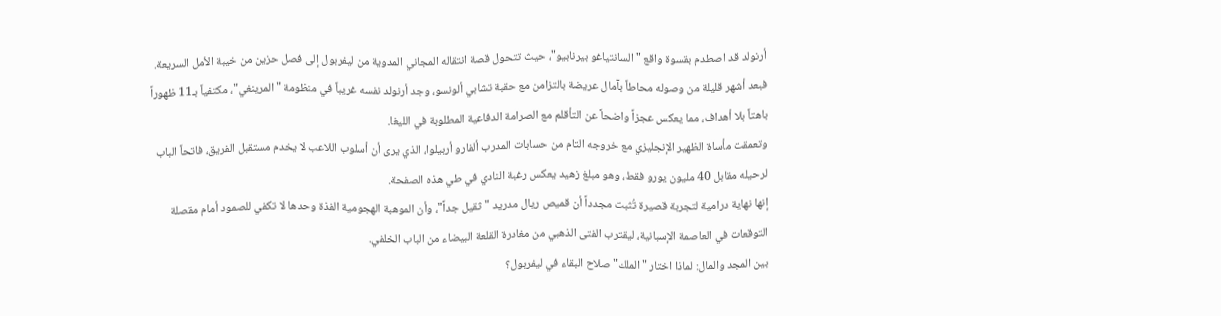أرنولد قد اصطدم بقسوة واقع "السانتياغو بيرنابيو"، حيث تتحول قصة انتقاله المجاني المدوية من ليفربول إلى فصل حزين من خيبة الأمل السريعة.
فبعد أشهر قليلة من وصوله محاطاً بآمال عريضة بالتزامن مع حقبة تشابي ألونسو، وجد أرنولد نفسه غريباً في منظومة "المرينغي"، مكتفياً بـ11 ظهوراً باهتاً بلا أهداف، مما يعكس عجزاً واضحاً عن التأقلم مع الصرامة الدفاعية المطلوبة في الليغا.
وتعمقت مأساة الظهير الإنجليزي مع خروجه التام من حسابات المدرب ألفارو أربيلوا، الذي يرى أن أسلوب اللاعب لا يخدم مستقبل الفريق، فاتحاً الباب لرحيله مقابل 40 مليون يورو فقط، وهو مبلغ زهيد يعكس رغبة النادي في طي هذه الصفحة.
إنها نهاية درامية لتجربة قصيرة تُثبت مجدداً أن قميص ريال مدريد "ثقيل جداً"، وأن الموهبة الهجومية الفذة وحدها لا تكفي للصمود أمام مقصلة التوقعات في العاصمة الإسبانية، ليقترب الفتى الذهبي من مغادرة القلعة البيضاء من الباب الخلفي.
بين المجد والمال: لماذا اختار "الملك" صلاح البقاء في ليفربول؟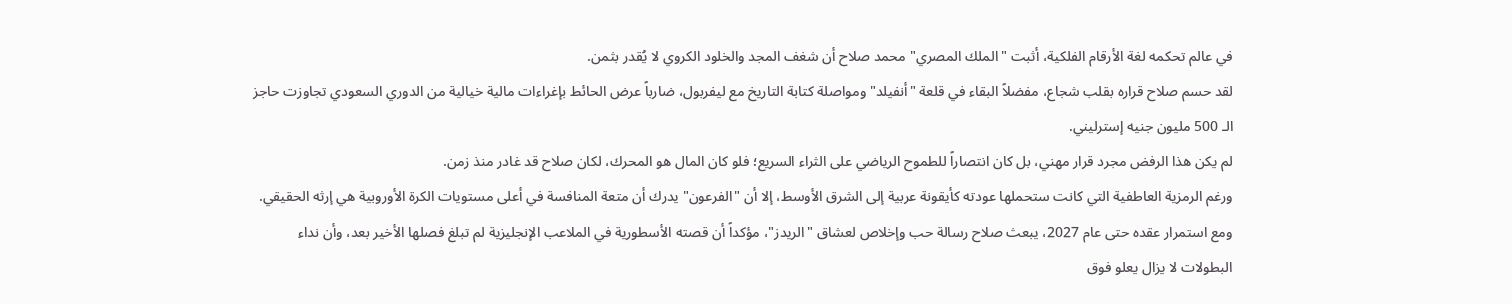في عالم تحكمه لغة الأرقام الفلكية، أثبت "الملك المصري" محمد صلاح أن شغف المجد والخلود الكروي لا يُقدر بثمن.
لقد حسم صلاح قراره بقلب شجاع، مفضلاً البقاء في قلعة "أنفيلد" ومواصلة كتابة التاريخ مع ليفربول، ضارباً عرض الحائط بإغراءات مالية خيالية من الدوري السعودي تجاوزت حاجز الـ 500 مليون جنيه إسترليني.
لم يكن هذا الرفض مجرد قرار مهني، بل كان انتصاراً للطموح الرياضي على الثراء السريع؛ فلو كان المال هو المحرك، لكان صلاح قد غادر منذ زمن.
ورغم الرمزية العاطفية التي كانت ستحملها عودته كأيقونة عربية إلى الشرق الأوسط، إلا أن "الفرعون" يدرك أن متعة المنافسة في أعلى مستويات الكرة الأوروبية هي إرثه الحقيقي.
ومع استمرار عقده حتى عام 2027، يبعث صلاح رسالة حب وإخلاص لعشاق "الريدز"، مؤكداً أن قصته الأسطورية في الملاعب الإنجليزية لم تبلغ فصلها الأخير بعد، وأن نداء البطولات لا يزال يعلو فوق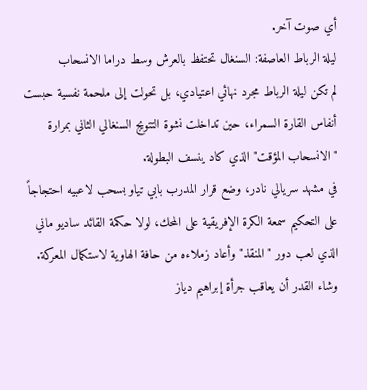أي صوت آخر.
ليلة الرباط العاصفة: السنغال تحتفظ بالعرش وسط دراما الانسحاب
لم تكن ليلة الرباط مجرد نهائي اعتيادي، بل تحولت إلى ملحمة نفسية حبست أنفاس القارة السمراء، حين تداخلت نشوة التتويج السنغالي الثاني بمرارة "الانسحاب المؤقت" الذي كاد ينسف البطولة.
في مشهد سريالي نادر، وضع قرار المدرب بابي تياو بسحب لاعبيه احتجاجاً على التحكيم سمعة الكرة الإفريقية على المحك، لولا حكمة القائد ساديو ماني الذي لعب دور "المنقذ" وأعاد زملاءه من حافة الهاوية لاستكمال المعركة.
وشاء القدر أن يعاقب جرأة إبراهيم دياز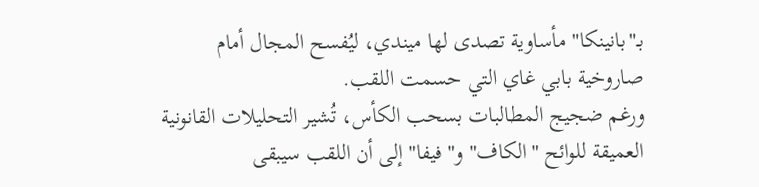بـ"بانينكا" مأساوية تصدى لها ميندي، ليُفسح المجال أمام صاروخية بابي غاي التي حسمت اللقب.
ورغم ضجيج المطالبات بسحب الكأس، تُشير التحليلات القانونية العميقة للوائح "الكاف" و"فيفا" إلى أن اللقب سيبقى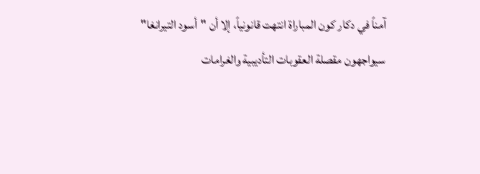آمناً في دكار كون المباراة انتهت قانونياً، إلا أن "أسود التيرانغا" سيواجهون مقصلة العقوبات التأديبية والغرامات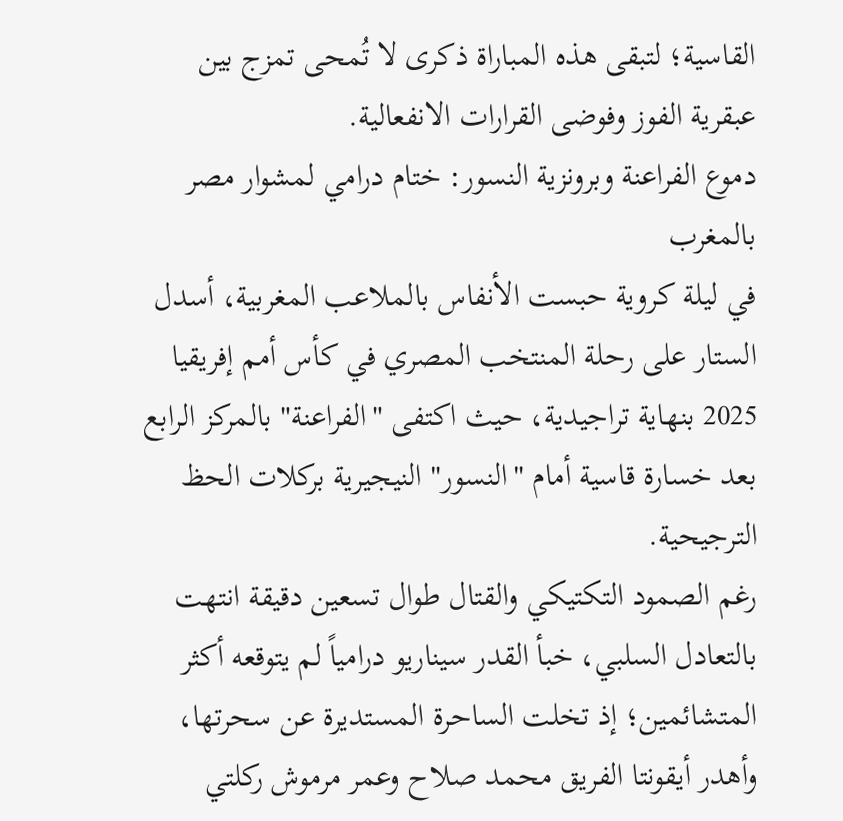القاسية؛ لتبقى هذه المباراة ذكرى لا تُمحى تمزج بين عبقرية الفوز وفوضى القرارات الانفعالية.
دموع الفراعنة وبرونزية النسور: ختام درامي لمشوار مصر بالمغرب
في ليلة كروية حبست الأنفاس بالملاعب المغربية، أسدل الستار على رحلة المنتخب المصري في كأس أمم إفريقيا 2025 بنهاية تراجيدية، حيث اكتفى "الفراعنة" بالمركز الرابع بعد خسارة قاسية أمام "النسور" النيجيرية بركلات الحظ الترجيحية.
رغم الصمود التكتيكي والقتال طوال تسعين دقيقة انتهت بالتعادل السلبي، خبأ القدر سيناريو درامياً لم يتوقعه أكثر المتشائمين؛ إذ تخلت الساحرة المستديرة عن سحرتها، وأهدر أيقونتا الفريق محمد صلاح وعمر مرموش ركلتي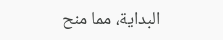البداية، مما منح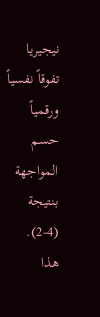نيجيريا تفوقاً نفسياً ورقمياً حسم المواجهة بنتيجة (4-2).
هذا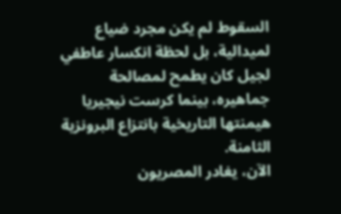السقوط لم يكن مجرد ضياع لميدالية، بل لحظة انكسار عاطفي لجيل كان يطمح لمصالحة جماهيره، بينما كرست نيجيريا هيمنتها التاريخية بانتزاع البرونزية الثامنة.
الآن، يغادر المصريون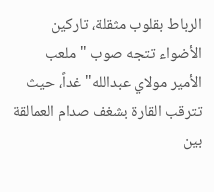الرباط بقلوب مثقلة، تاركين الأضواء تتجه صوب "ملعب الأمير مولاي عبدالله" غداً، حيث تترقب القارة بشغف صدام العمالقة بين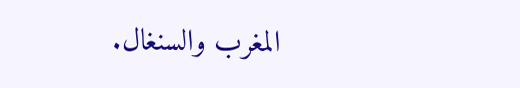المغرب والسنغال.